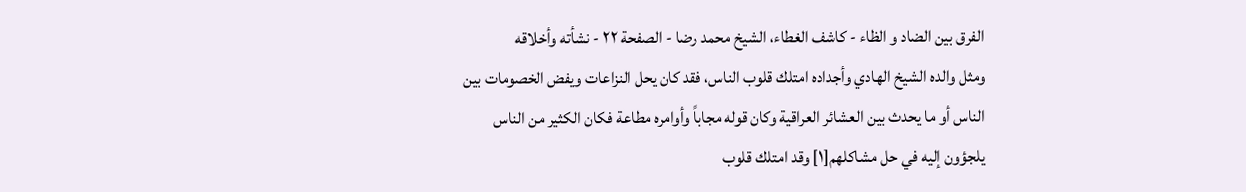الفرق بين الضاد و الظاء - كاشف الغطاء، الشيخ محمد رضا - الصفحة ٢٢ - نشأته وأخلاقه
ومثل والده الشيخ الهادي وأجداده امتلك قلوب الناس، فقد كان يحل النزاعات ويفض الخصومات بين الناس أو ما يحدث بين العشائر العراقية وكان قوله مجاباً وأوامره مطاعة فكان الكثير من الناس يلجؤون إليه في حل مشاكلهم[١] وقد امتلك قلوب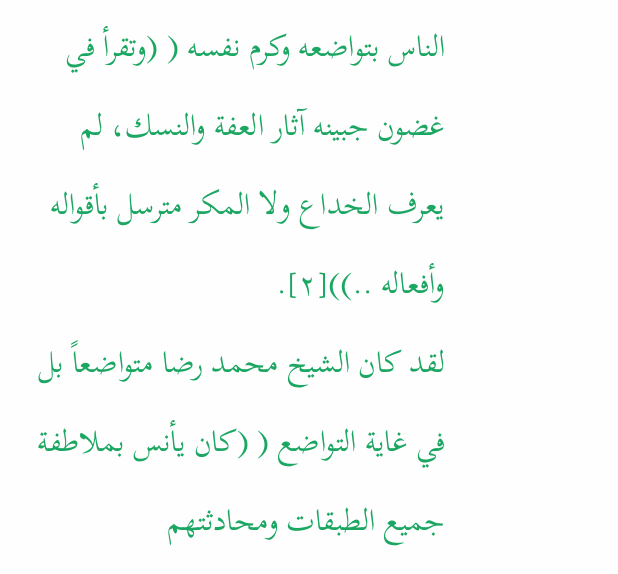الناس بتواضعه وكرم نفسه ( (وتقرأ في غضون جبينه آثار العفة والنسك، لم يعرف الخداع ولا المكر مترسل بأقواله وأفعاله ..))[٢].
لقد كان الشيخ محمد رضا متواضعاً بل في غاية التواضع ( (كان يأنس بملاطفة جميع الطبقات ومحادثتهم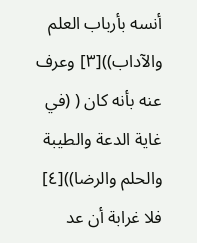أنسه بأرباب العلم والآداب))[٣] وعرف عنه بأنه كان ( (في غاية الدعة والطيبة والحلم والرضا))[٤] فلا غرابة أن عد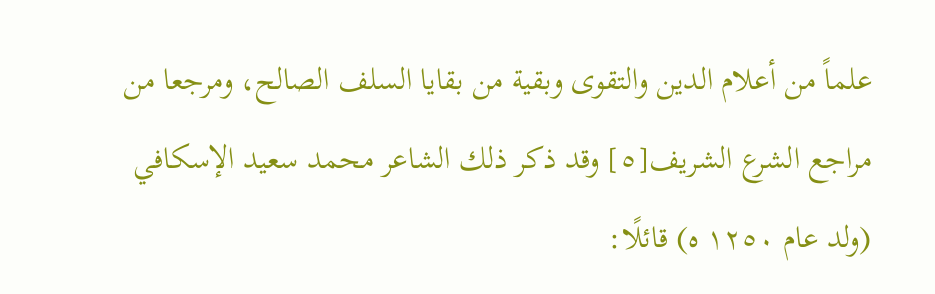علماً من أعلام الدين والتقوى وبقية من بقايا السلف الصالح، ومرجعا من مراجع الشرع الشريف[٥] وقد ذكر ذلك الشاعر محمد سعيد الإسكافي (ولد عام ١٢٥٠ ه) قائلًا: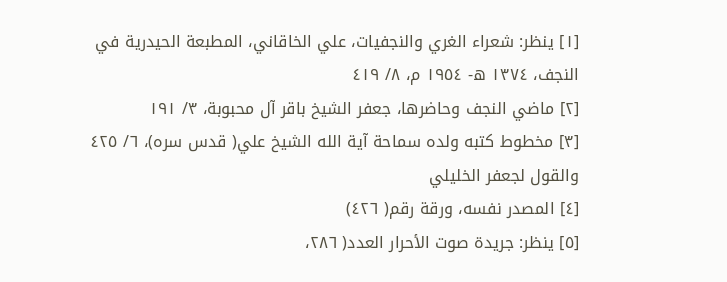[١] ينظر: شعراء الغري والنجفيات، علي الخاقاني، المطبعة الحيدرية في النجف، ١٣٧٤ ه- ١٩٥٤ م، ٨/ ٤١٩
[٢] ماضي النجف وحاضرها، جعفر الشيخ باقر آل محبوبة، ٣/ ١٩١
[٣] مخطوط كتبه ولده سماحة آية الله الشيخ علي( قدس سره)، ٦/ ٤٢٥ والقول لجعفر الخليلي
[٤] المصدر نفسه، ورقة رقم( ٤٢٦)
[٥] ينظر: جريدة صوت الأحرار العدد( ٢٨٦،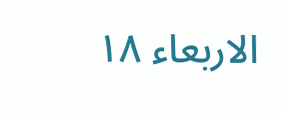الاربعاء ١٨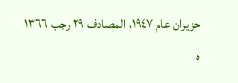حزيران عام ١٩٤٧، المصادف ٢٩ رجب ١٣٦٦ ه